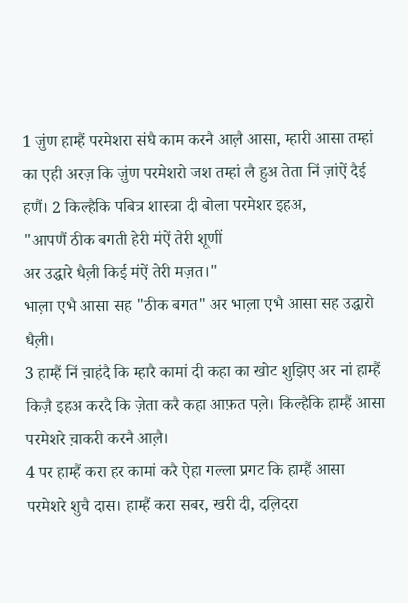1 ज़ुंण हाम्हैं परमेशरा संघै काम करनै आल़ै आसा, म्हारी आसा तम्हां का एही अरज़ कि ज़ुंण परमेशरो जश तम्हां लै हुअ तेता निं ज़ांऐं दैई हणैं। 2 किल्हैकि पबित्र शास्त्रा दी बोला परमेशर इहअ,
"आपणैं ठीक बगती हेरी मंऐं तेरी शूणीं
अर उद्धारे धैल़ी किई मंऐं तेरी मज़त।"
भाल़ा एभै आसा सह "ठीक बगत" अर भाल़ा एभै आसा सह उद्धारो धैल़ी।
3 हाम्हैं निं च़ाहंदै कि म्हारै कामां दी कहा का खोट शुझिए अर नां हाम्हैं किज़ै इहअ करदै कि ज़ेता करै कहा आफ़त पल़े। किल्हैकि हाम्हैं आसा परमेशरे च़ाकरी करनै आल़ै।
4 पर हाम्हैं करा हर कामां करै ऐहा गल्ला प्रगट कि हाम्हैं आसा परमेशरे शुचै दास। हाम्हैं करा सबर, खरी दी, दल़िदरा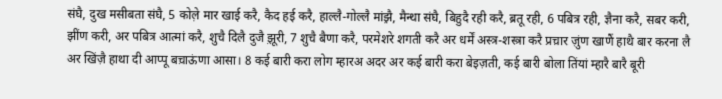संघै, दुख मसीबता संघै, 5 कोल़े मार खाई करै, कैद हई करै, हाल्लै-गोल्लै मांझ़ै, मैन्था संघै, बिहुदै रही करै, ब्रतू रही, 6 पबित्र रही, ज्ञैना करै, सबर करी, झींण करी, अर पबित्र आत्मां करै, शुचै दिलै दुजै झ़ूरी, 7 शुचै बैणा करै, परमेशरे शगती करै अर धर्में अस्त्र-शस्त्रा करै प्रच़ार ज़ुंण खाणैं हाथै बार करना लै अर खिंज़ै हाथा दी आप्पू बच़ाऊंणा आसा। 8 कई बारी करा लोग म्हारअ अदर अर कई बारी करा बेइज़ती, कई बारी बोला तिंयां म्हारै बारै बूरी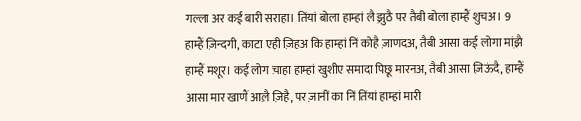गल्ला अर कई बारी सराहा। तिंयां बोला हाम्हां लै झ़ुठै पर तैबी बोला हाम्हैं शुचअ। 9 हाम्हैं ज़िन्दगी, काटा एही ज़िहअ कि हाम्हां निं कोहै ज़ाणदअ, तैबी आसा कई लोगा मांझ़ै हाम्हैं मशूर। कई लोग च़ाहा हाम्हां खुशीए समादा पिछ़ू मारनअ, तैबी आसा ज़िऊंदै, हाम्हैं आसा मार खाणैं आल़ै ज़िहै, पर ज़ानीं का निं तिंयां हाम्हां मारी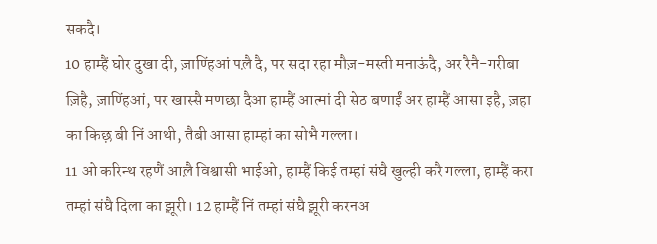सकदै।
10 हाम्हैं घोर दुखा दी, ज़ाण्हिंआं पल़ै दै, पर सदा रहा मौज़-मस्ती मनाऊंदै, अर रैनै-गरीबा ज़िहै, ज़ाण्हिंआं, पर खास्सै मणछा दैआ हाम्हैं आत्मां दी सेठ बणाईं अर हाम्हैं आसा इहै, ज़हा का किछ़ बी निं आथी, तैबी आसा हाम्हां का सोभै गल्ला।
11 ओ करिन्थ रहणैं आल़ै विश्वासी भाईओ, हाम्हैं किई तम्हां संघै खुल्ही करै गल्ला, हाम्हैं करा तम्हां संघै दिला का झ़ूरी। 12 हाम्हैं निं तम्हां संघै झ़ूरी करनअ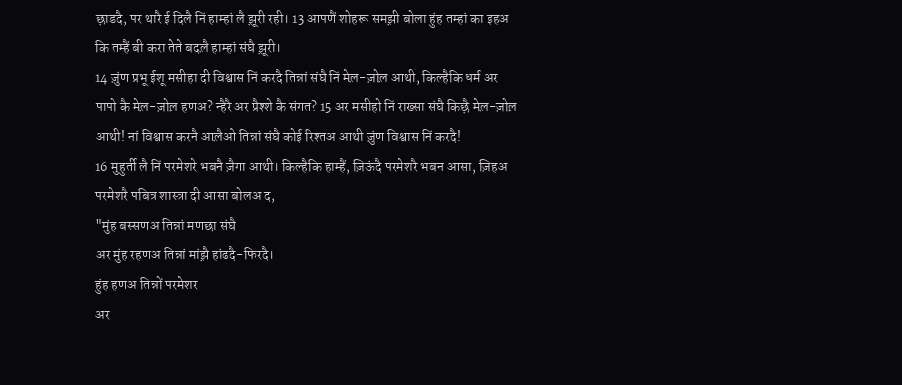छ़ाडदै, पर थारै ई दिलै निं हाम्हां लै झ़ूरी रही। 13 आपणैं शोहरू समझ़ी बोला हुंह तम्हां का इहअ कि तम्हैं बी करा तेते बदल़ै हाम्हां संघै झ़ूरी।
14 ज़ुंण प्रभू ईशू मसीहा दी विश्वास निं करदै तिन्नां संघै निं मेल़-ज़ोल़ आथी, किल्हैकि धर्म अर पापो कै मेल़-ज़ोल़ हणअ? न्हैरै अर प्रैश्शे कै संगत? 15 अर मसीहो निं राख्सा संघै किछ़ै मेल़-ज़ोल़ आथी! नां विश्वास करनै आल़ैओ तिन्नां संघै कोई रिश्तअ आथी ज़ुंण विश्वास निं करदै!
16 मुहुर्ती लै निं परमेशरे भबनै ज़ैगा आथी। किल्हैकि हाम्हैं, ज़िऊंदै परमेशरै भबन आसा, ज़िहअ परमेशरै पबित्र शास्त्रा दी आसा बोलअ द,
"मुंह बस्सणअ तिन्नां मणछा संघै
अर मुंह रहणअ तिन्नां मांझ़ै हांढदै-फिरदै।
हुंह हणअ तिन्नों परमेशर
अर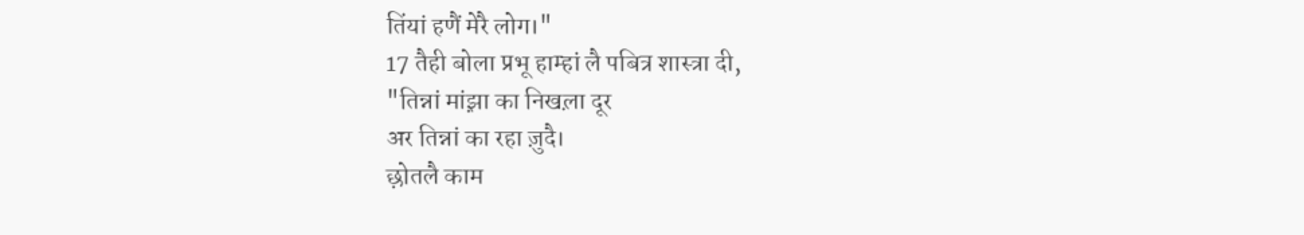तिंयां हणैं मेरै लोग।"
17 तैही बोला प्रभू हाम्हां लै पबित्र शास्त्रा दी,
"तिन्नां मांझ़ा का निखल़ा दूर
अर तिन्नां का रहा ज़ुदै।
छ़ोतलै काम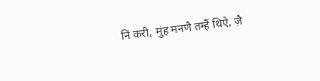निं करी, मुंह मनणै तम्हैं थिऐ, ज़ै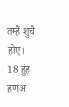तम्हैं शुचै होए।
18 हुंह हणअ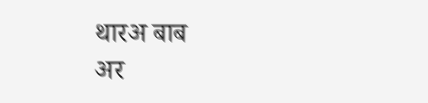थारअ बाब
अर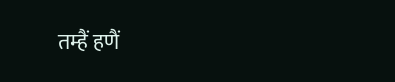तम्हैं हणैं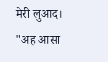मेरी लुआद।
"अह आसा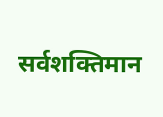सर्वशक्तिमान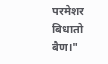परमेशर बिधातो बैण।"